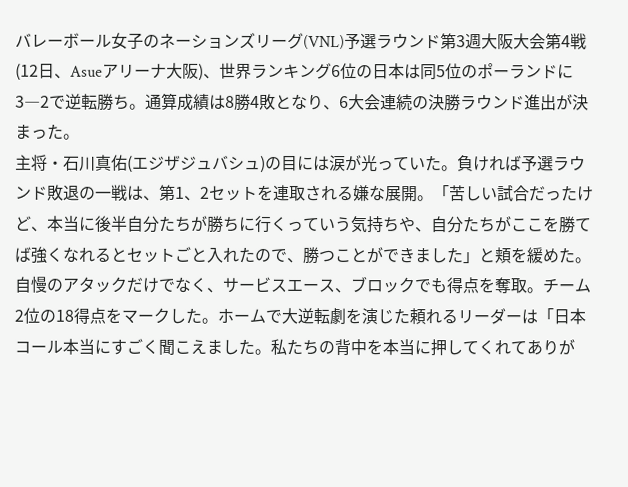バレーボール女子のネーションズリーグ(VNL)予選ラウンド第3週大阪大会第4戦(12日、Asueアリーナ大阪)、世界ランキング6位の日本は同5位のポーランドに3―2で逆転勝ち。通算成績は8勝4敗となり、6大会連続の決勝ラウンド進出が決まった。
主将・石川真佑(エジザジュバシュ)の目には涙が光っていた。負ければ予選ラウンド敗退の一戦は、第1、2セットを連取される嫌な展開。「苦しい試合だったけど、本当に後半自分たちが勝ちに行くっていう気持ちや、自分たちがここを勝てば強くなれるとセットごと入れたので、勝つことができました」と頬を緩めた。
自慢のアタックだけでなく、サービスエース、ブロックでも得点を奪取。チーム2位の18得点をマークした。ホームで大逆転劇を演じた頼れるリーダーは「日本コール本当にすごく聞こえました。私たちの背中を本当に押してくれてありが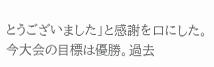とうございました」と感謝を口にした。
今大会の目標は優勝。過去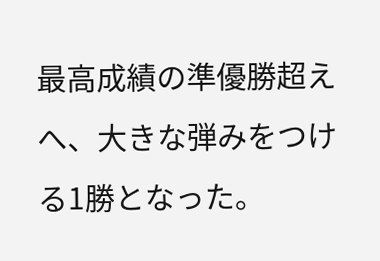最高成績の準優勝超えへ、大きな弾みをつける1勝となった。